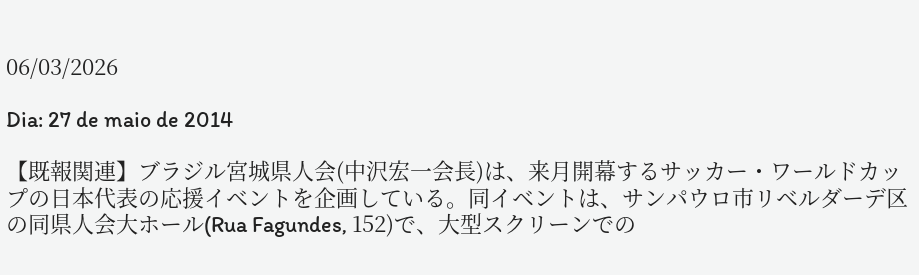06/03/2026

Dia: 27 de maio de 2014

【既報関連】ブラジル宮城県人会(中沢宏一会長)は、来月開幕するサッカー・ワールドカップの日本代表の応援イベントを企画している。同イベントは、サンパウロ市リベルダーデ区の同県人会大ホール(Rua Fagundes, 152)で、大型スクリーンでの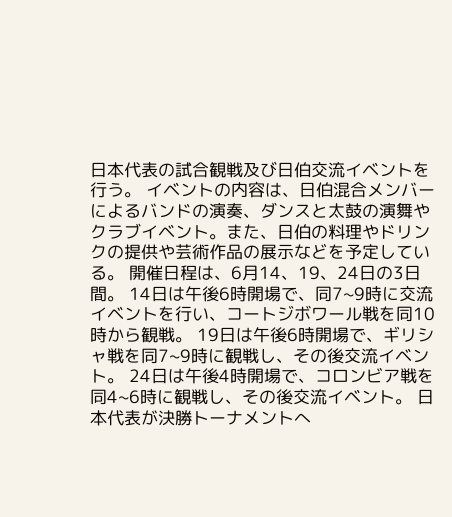日本代表の試合観戦及び日伯交流イベントを行う。 イベントの内容は、日伯混合メンバーによるバンドの演奏、ダンスと太鼓の演舞やクラブイベント。また、日伯の料理やドリンクの提供や芸術作品の展示などを予定している。 開催日程は、6月14、19、24日の3日間。 14日は午後6時開場で、同7~9時に交流イベントを行い、コートジボワール戦を同10時から観戦。 19日は午後6時開場で、ギリシャ戦を同7~9時に観戦し、その後交流イベント。 24日は午後4時開場で、コロンビア戦を同4~6時に観戦し、その後交流イベント。 日本代表が決勝トーナメントへ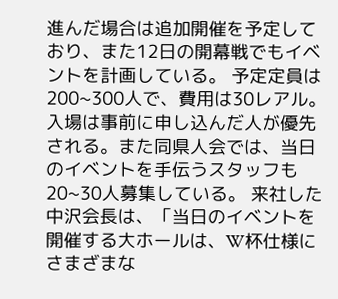進んだ場合は追加開催を予定しており、また12日の開幕戦でもイベントを計画している。 予定定員は200~300人で、費用は30レアル。入場は事前に申し込んだ人が優先される。また同県人会では、当日のイベントを手伝うスタッフも20~30人募集している。 来社した中沢会長は、「当日のイベントを開催する大ホールは、W杯仕様にさまざまな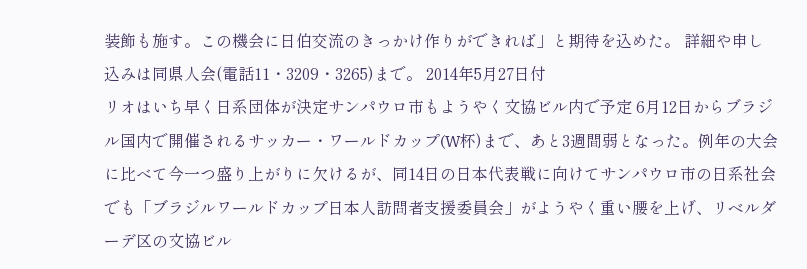装飾も施す。この機会に日伯交流のきっかけ作りができれば」と期待を込めた。 詳細や申し込みは同県人会(電話11・3209・3265)まで。 2014年5月27日付
リオはいち早く日系団体が決定サンパウロ市もようやく文協ビル内で予定 6月12日からブラジル国内で開催されるサッカー・ワールドカップ(W杯)まで、あと3週間弱となった。例年の大会に比べて今一つ盛り上がりに欠けるが、同14日の日本代表戦に向けてサンパウロ市の日系社会でも「ブラジルワールドカップ日本人訪問者支援委員会」がようやく重い腰を上げ、リベルダーデ区の文協ビル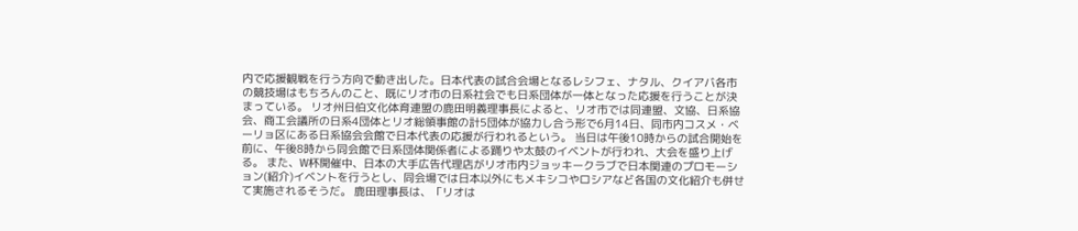内で応援観戦を行う方向で動き出した。日本代表の試合会場となるレシフェ、ナタル、クイアバ各市の競技場はもちろんのこと、既にリオ市の日系社会でも日系団体が一体となった応援を行うことが決まっている。 リオ州日伯文化体育連盟の鹿田明義理事長によると、リオ市では同連盟、文協、日系協会、商工会議所の日系4団体とリオ総領事館の計5団体が協力し合う形で6月14日、同市内コスメ・ベーリョ区にある日系協会会館で日本代表の応援が行われるという。 当日は午後10時からの試合開始を前に、午後8時から同会館で日系団体関係者による踊りや太鼓のイベントが行われ、大会を盛り上げる。 また、W杯開催中、日本の大手広告代理店がリオ市内ジョッキークラブで日本関連のプロモーション(紹介)イベントを行うとし、同会場では日本以外にもメキシコやロシアなど各国の文化紹介も併せて実施されるそうだ。 鹿田理事長は、「リオは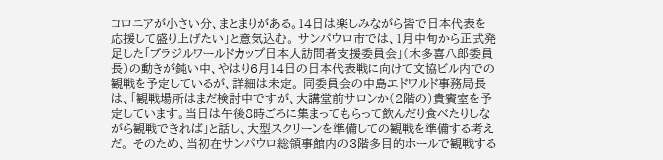コロニアが小さい分、まとまりがある。14日は楽しみながら皆で日本代表を応援して盛り上げたい」と意気込む。 サンパウロ市では、1月中旬から正式発足した「ブラジルワールドカップ日本人訪問者支援委員会」(木多喜八郎委員長)の動きが鈍い中、やはり6月14日の日本代表戦に向けて文協ビル内での観戦を予定しているが、詳細は未定。 同委員会の中島エドワルド事務局長は、「観戦場所はまだ検討中ですが、大講堂前サロンか(2階の)貴賓室を予定しています。当日は午後8時ごろに集まってもらって飲んだり食べたりしながら観戦できれば」と話し、大型スクリーンを準備しての観戦を準備する考えだ。 そのため、当初在サンパウロ総領事館内の3階多目的ホールで観戦する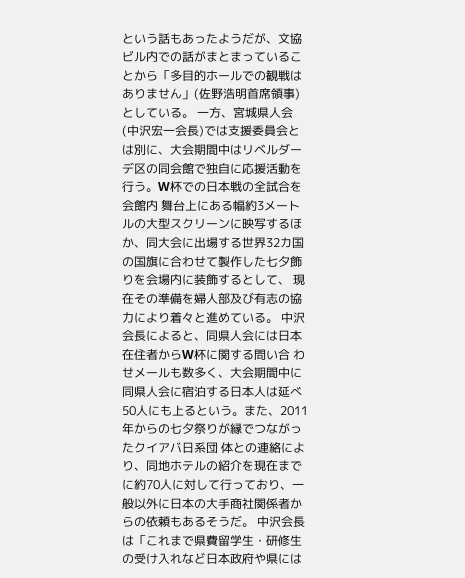という話もあったようだが、文協ビル内での話がまとまっていることから「多目的ホールでの観戦はありません」(佐野浩明首席領事)としている。 一方、宮城県人会(中沢宏一会長)では支援委員会とは別に、大会期間中はリベルダーデ区の同会館で独自に応援活動を行う。W杯での日本戦の全試合を会館内 舞台上にある幅約3メートルの大型スクリーンに映写するほか、同大会に出場する世界32カ国の国旗に合わせて製作した七夕飾りを会場内に装飾するとして、 現在その準備を婦人部及び有志の協力により着々と進めている。 中沢会長によると、同県人会には日本在住者からW杯に関する問い合 わせメールも数多く、大会期間中に同県人会に宿泊する日本人は延べ50人にも上るという。また、2011年からの七夕祭りが縁でつながったクイアバ日系団 体との連絡により、同地ホテルの紹介を現在までに約70人に対して行っており、一般以外に日本の大手商社関係者からの依頼もあるそうだ。 中沢会長は「これまで県費留学生・研修生の受け入れなど日本政府や県には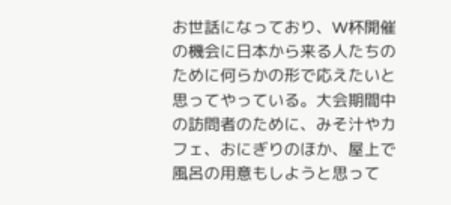お世話になっており、W杯開催の機会に日本から来る人たちのために何らかの形で応えたいと思ってやっている。大会期間中の訪問者のために、みそ汁やカフェ、おにぎりのほか、屋上で風呂の用意もしようと思って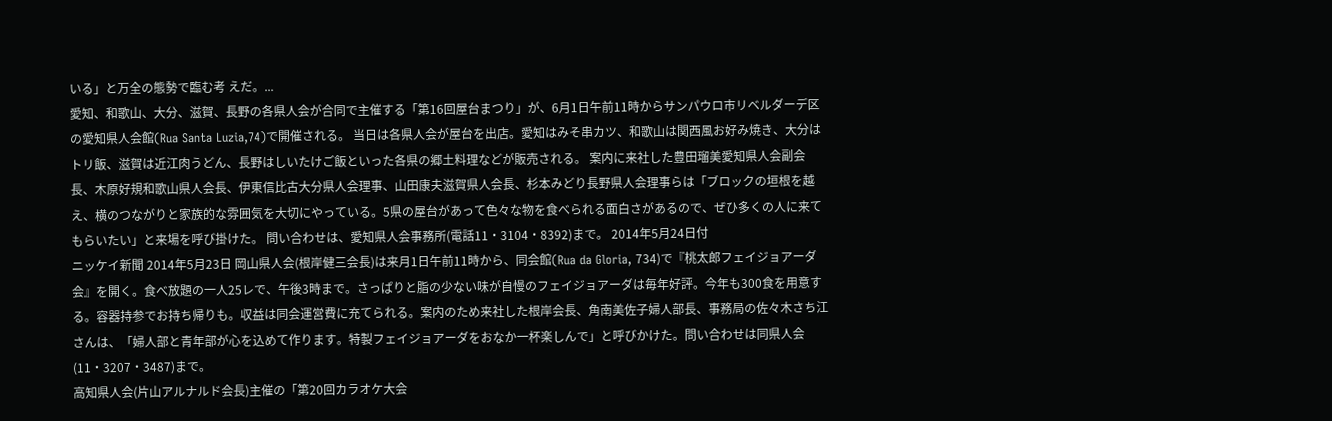いる」と万全の態勢で臨む考 えだ。...
愛知、和歌山、大分、滋賀、長野の各県人会が合同で主催する「第16回屋台まつり」が、6月1日午前11時からサンパウロ市リベルダーデ区の愛知県人会館(Rua Santa Luzia,74)で開催される。 当日は各県人会が屋台を出店。愛知はみそ串カツ、和歌山は関西風お好み焼き、大分はトリ飯、滋賀は近江肉うどん、長野はしいたけご飯といった各県の郷土料理などが販売される。 案内に来社した豊田瑠美愛知県人会副会長、木原好規和歌山県人会長、伊東信比古大分県人会理事、山田康夫滋賀県人会長、杉本みどり長野県人会理事らは「ブロックの垣根を越え、横のつながりと家族的な雰囲気を大切にやっている。5県の屋台があって色々な物を食べられる面白さがあるので、ぜひ多くの人に来てもらいたい」と来場を呼び掛けた。 問い合わせは、愛知県人会事務所(電話11・3104・8392)まで。 2014年5月24日付
ニッケイ新聞 2014年5月23日 岡山県人会(根岸健三会長)は来月1日午前11時から、同会館(Rua da Gloria, 734)で『桃太郎フェイジョアーダ会』を開く。食べ放題の一人25レで、午後3時まで。さっぱりと脂の少ない味が自慢のフェイジョアーダは毎年好評。今年も300食を用意する。容器持参でお持ち帰りも。収益は同会運営費に充てられる。案内のため来社した根岸会長、角南美佐子婦人部長、事務局の佐々木さち江さんは、「婦人部と青年部が心を込めて作ります。特製フェイジョアーダをおなか一杯楽しんで」と呼びかけた。問い合わせは同県人会(11・3207・3487)まで。
高知県人会(片山アルナルド会長)主催の「第20回カラオケ大会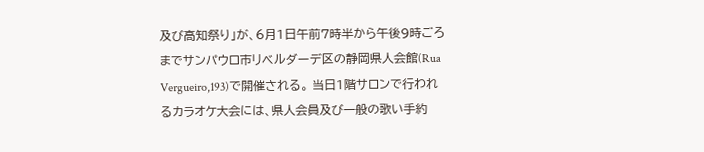及び高知祭り」が、6月1日午前7時半から午後9時ごろまでサンパウロ市リベルダーデ区の静岡県人会館(Rua Vergueiro,193)で開催される。 当日1階サロンで行われるカラオケ大会には、県人会員及び一般の歌い手約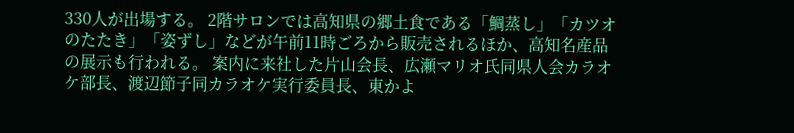330人が出場する。 2階サロンでは高知県の郷土食である「鯛蒸し」「カツオのたたき」「姿ずし」などが午前11時ごろから販売されるほか、高知名産品の展示も行われる。 案内に来社した片山会長、広瀬マリオ氏同県人会カラオケ部長、渡辺節子同カラオケ実行委員長、東かよ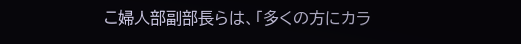こ婦人部副部長らは、「多くの方にカラ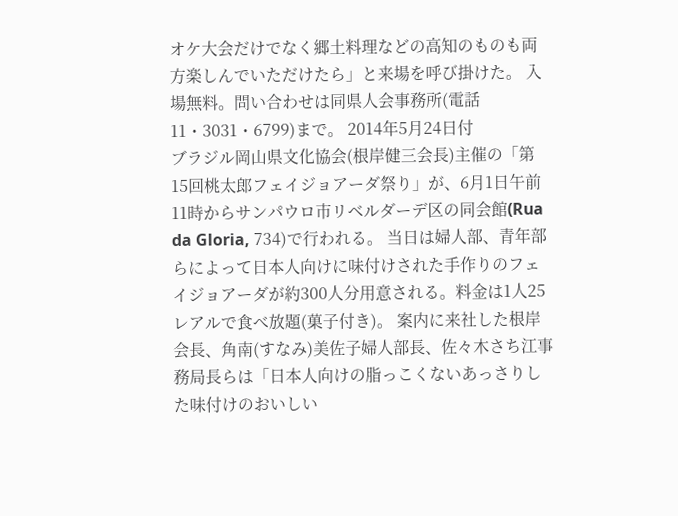オケ大会だけでなく郷土料理などの高知のものも両方楽しんでいただけたら」と来場を呼び掛けた。 入場無料。問い合わせは同県人会事務所(電話11・3031・6799)まで。 2014年5月24日付
ブラジル岡山県文化協会(根岸健三会長)主催の「第15回桃太郎フェイジョアーダ祭り」が、6月1日午前11時からサンパウロ市リベルダーデ区の同会館(Rua da Gloria, 734)で行われる。 当日は婦人部、青年部らによって日本人向けに味付けされた手作りのフェイジョアーダが約300人分用意される。料金は1人25レアルで食べ放題(菓子付き)。 案内に来社した根岸会長、角南(すなみ)美佐子婦人部長、佐々木さち江事務局長らは「日本人向けの脂っこくないあっさりした味付けのおいしい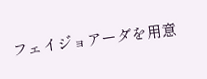フェイジョアーダを用意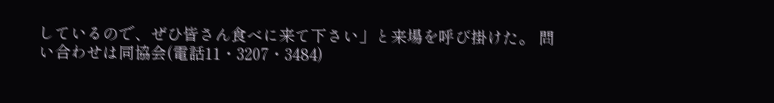しているので、ぜひ皆さん食べに来て下さい」と来場を呼び掛けた。 問い合わせは同協会(電話11・3207・3484)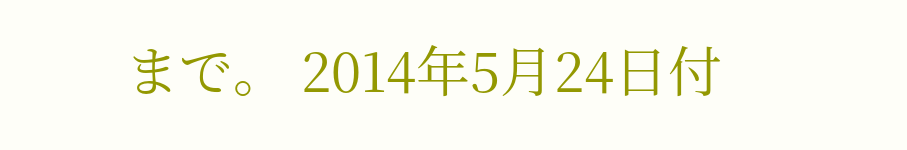まで。 2014年5月24日付